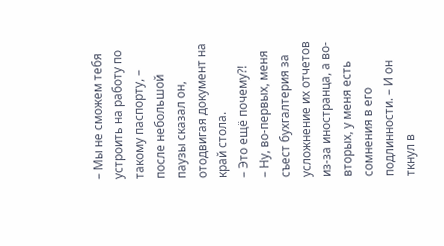– Мы не сможем тебя устроить на работу по такому паспорту, – после небольшой паузы сказал он, отодвигая документ на край стола.
– Это ещё почему?!
– Ну, во-первых, меня съест бухгалтерия за усложнение их отчетов из-за иностранца, а во-вторых, у меня есть сомнения в его подлинности. – И он ткнул в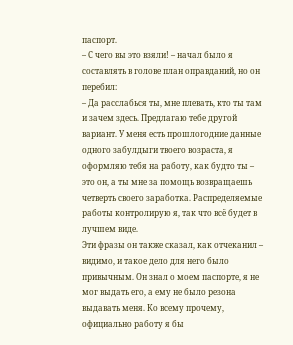паспорт.
– С чего вы это взяли! – начал было я составлять в голове план оправданий, но он перебил:
– Да расслабься ты, мне плевать, кто ты там и зачем здесь. Предлагаю тебе другой вариант. У меня есть прошлогодние данные одного забулдыги твоего возраста, я оформляю тебя на работу, как будто ты – это он, а ты мне за помощь возвращаешь четверть своего заработка. Распределяемые работы контролирую я, так что всё будет в лучшем виде.
Эти фразы он также сказал, как отчеканил – видимо, и такое дело для него было привычным. Он знал о моем паспорте, я не мог выдать его, а ему не было резона выдавать меня. Ко всему прочему, официально работу я бы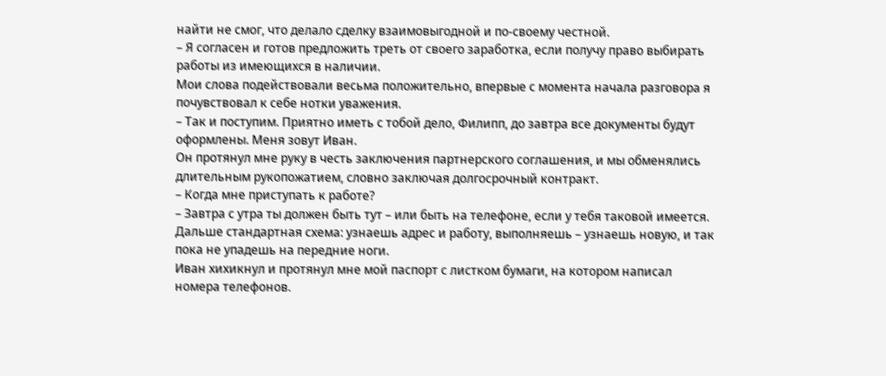найти не смог, что делало сделку взаимовыгодной и по-своему честной.
– Я согласен и готов предложить треть от своего заработка, если получу право выбирать работы из имеющихся в наличии.
Мои слова подействовали весьма положительно, впервые с момента начала разговора я почувствовал к себе нотки уважения.
– Так и поступим. Приятно иметь с тобой дело, Филипп, до завтра все документы будут оформлены. Меня зовут Иван.
Он протянул мне руку в честь заключения партнерского соглашения, и мы обменялись длительным рукопожатием, словно заключая долгосрочный контракт.
– Когда мне приступать к работе?
– Завтра с утра ты должен быть тут – или быть на телефоне, если у тебя таковой имеется. Дальше стандартная схема: узнаешь адрес и работу, выполняешь – узнаешь новую, и так пока не упадешь на передние ноги.
Иван хихикнул и протянул мне мой паспорт с листком бумаги, на котором написал номера телефонов.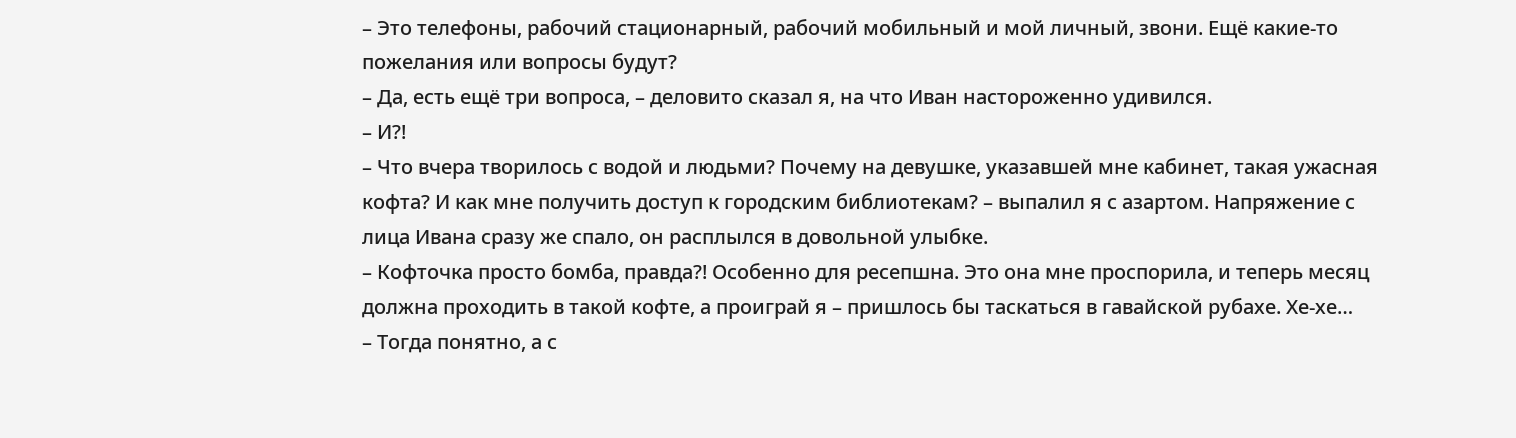– Это телефоны, рабочий стационарный, рабочий мобильный и мой личный, звони. Ещё какие-то пожелания или вопросы будут?
– Да, есть ещё три вопроса, – деловито сказал я, на что Иван настороженно удивился.
– И?!
– Что вчера творилось с водой и людьми? Почему на девушке, указавшей мне кабинет, такая ужасная кофта? И как мне получить доступ к городским библиотекам? – выпалил я с азартом. Напряжение с лица Ивана сразу же спало, он расплылся в довольной улыбке.
– Кофточка просто бомба, правда?! Особенно для ресепшна. Это она мне проспорила, и теперь месяц должна проходить в такой кофте, а проиграй я – пришлось бы таскаться в гавайской рубахе. Хе-хе…
– Тогда понятно, а с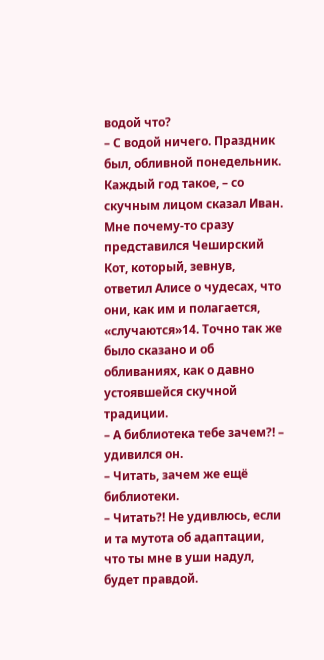водой что?
– С водой ничего. Праздник был, обливной понедельник. Каждый год такое, – со скучным лицом сказал Иван.
Мне почему-то сразу представился Чеширский Кот, который, зевнув, ответил Алисе о чудесах, что они, как им и полагается, «случаются»14. Точно так же было сказано и об обливаниях, как о давно устоявшейся скучной традиции.
– А библиотека тебе зачем?! – удивился он.
– Читать, зачем же ещё библиотеки.
– Читать?! Не удивлюсь, если и та мутота об адаптации, что ты мне в уши надул, будет правдой.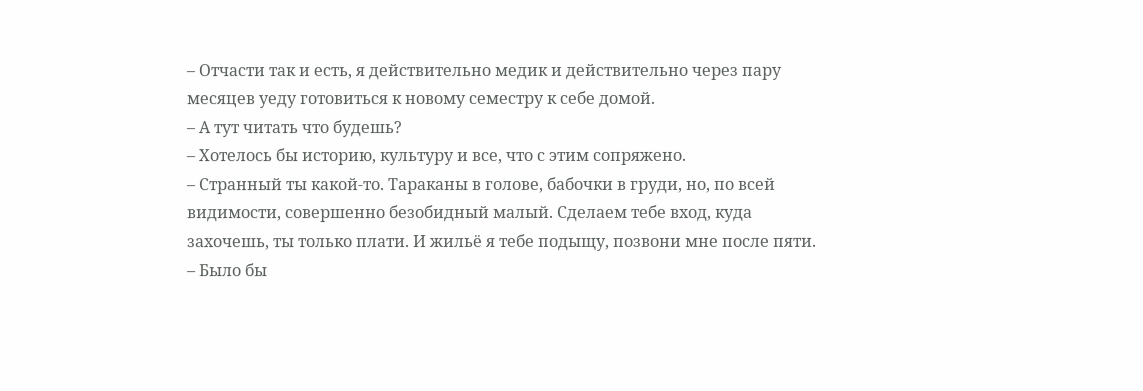– Отчасти так и есть, я действительно медик и действительно через пару месяцев уеду готовиться к новому семестру к себе домой.
– А тут читать что будешь?
– Хотелось бы историю, культуру и все, что с этим сопряжено.
– Странный ты какой-то. Тараканы в голове, бабочки в груди, но, по всей видимости, совершенно безобидный малый. Сделаем тебе вход, куда захочешь, ты только плати. И жильё я тебе подыщу, позвони мне после пяти.
– Было бы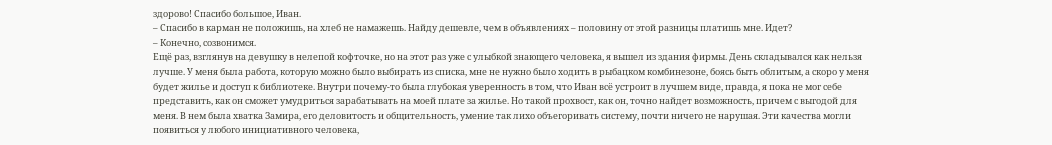здорово! Спасибо большое, Иван.
– Спасибо в карман не положишь, на хлеб не намажешь. Найду дешевле, чем в объявлениях – половину от этой разницы платишь мне. Идет?
– Конечно, созвонимся.
Ещё раз, взглянув на девушку в нелепой кофточке, но на этот раз уже с улыбкой знающего человека, я вышел из здания фирмы. День складывался как нельзя лучше. У меня была работа, которую можно было выбирать из списка, мне не нужно было ходить в рыбацком комбинезоне, боясь быть облитым, а скоро у меня будет жилье и доступ к библиотеке. Внутри почему-то была глубокая уверенность в том, что Иван всё устроит в лучшем виде, правда, я пока не мог себе представить, как он сможет умудриться зарабатывать на моей плате за жилье. Но такой прохвост, как он, точно найдет возможность, причем с выгодой для меня. В нем была хватка Замира, его деловитость и общительность, умение так лихо объегоривать систему, почти ничего не нарушая. Эти качества могли появиться у любого инициативного человека,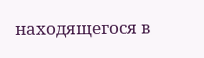находящегося в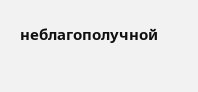неблагополучной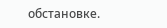обстановке.